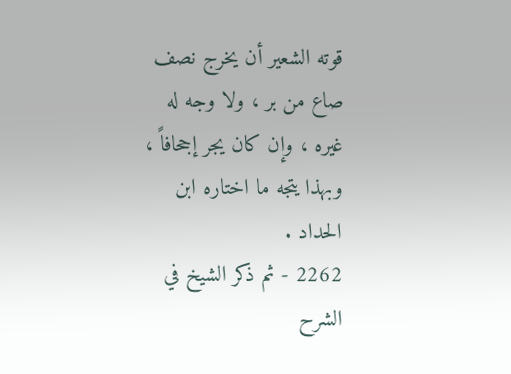قوته الشعير أن يخرج نصف صاع من بر ، ولا وجه له غيره ، وإن كان يجر إجحافاً ، وبهذا يتجه ما اختاره ابن الحداد .
2262 - ثم ذكر الشيخ في الشرح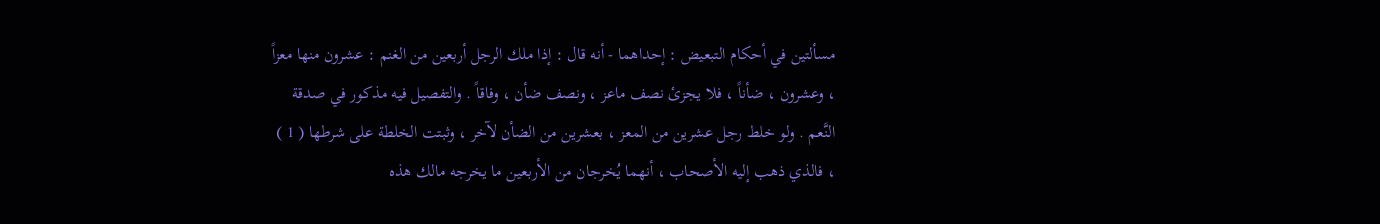مسألتين في أحكام التبعيض : إحداهما - أنه قال : إذا ملك الرجل أربعين من الغنم : عشرون منها معزاً ، وعشرون ، ضأناً ، فلا يجزئ نصف ماعز ، ونصف ضأن ، وفاقاً . والتفصيل فيه مذكور في صدقة النَّعم . ولو خلط رجل عشرين من المعز ، بعشرين من الضأن لآخر ، وثبتت الخلطة على شرطها ( 1 ) ، فالذي ذهب إليه الأصحاب ، أنهما يُخرجان من الأربعين ما يخرجه مالك هذه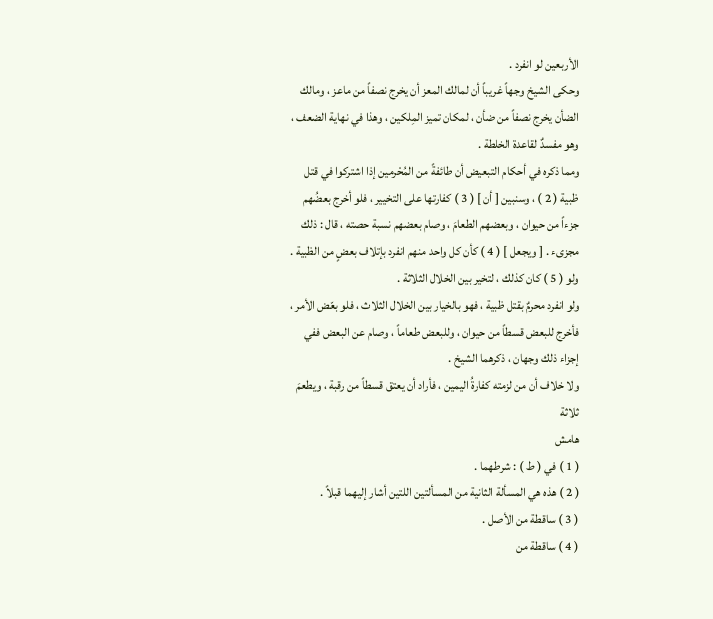الأربعين لو انفرد .
وحكى الشيخ وجهاً غريباً أن لمالك المعز أن يخرج نصفاً من ماعز ، ومالك الضأن يخرج نصفاً من ضأن ، لمكان تميز المِلكين ، وهذا في نهاية الضعف ، وهو مفسدٌ لقاعدة الخلطة .
ومما ذكره في أحكام التبعيض أن طائفةً من المُحْرمين إذا اشتركوا في قتل ظبية ( 2 ) ، وسنبين [ أن ] ( 3 ) كفارتها على التخيير ، فلو أخرج بعضُهم جزءاً من حيوان ، وبعضهم الطعامَ ، وصام بعضهم نسبة حصته ، قال : ذلك مجزىء . [ ويجعل ] ( 4 ) كأن كل واحد منهم انفرد بإتلاف بعضٍ من الظبية . ولو ( 5 ) كان كذلك ، لتخير بين الخلال الثلاثة .
ولو انفرد محرمٌ بقتل ظبية ، فهو بالخيار بين الخلال الثلاث ، فلو بعّض الأمر ، فأخرج للبعض قسطاً من حيوان ، وللبعض طعاماً ، وصام عن البعض ففي إجزاء ذلك وجهان ، ذكرهما الشيخ .
ولا خلاف أن من لزمته كفارةُ اليمين ، فأراد أن يعتق قسطاً من رقبة ، ويطعمَ ثلاثة
هامش
( 1 ) في ( ط ) : شرطهما .
( 2 ) هذه هي المسألة الثانية من المسألتين اللتين أشار إليهما قبلاً .
( 3 ) ساقطة من الأصل .
( 4 ) ساقطة من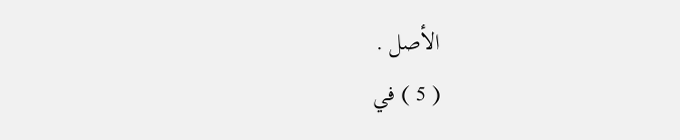الأصل .
( 5 ) في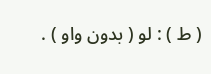( ط ) : لو ( بدون واو ) .